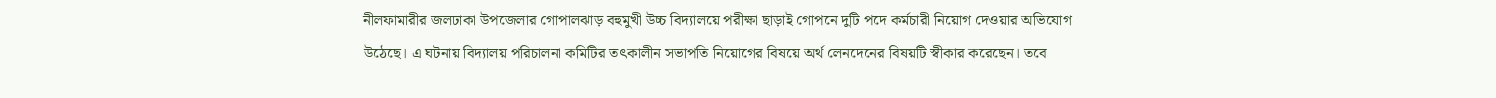নীলফামারীর জলঢাকা উপজেলার গোপালঝাড় বহুমুখী উচ্চ বিদ্যালয়ে পরীক্ষা ছাড়াই গোপনে দুটি পদে কর্মচারী নিয়োগ দেওয়ার অভিযোগ উঠেছে। এ ঘটনায় বিদ্যালয় পরিচালনা কমিটির তৎকালীন সভাপতি নিয়োগের বিষয়ে অর্থ লেনদেনের বিষয়টি স্বীকার করেছেন। তবে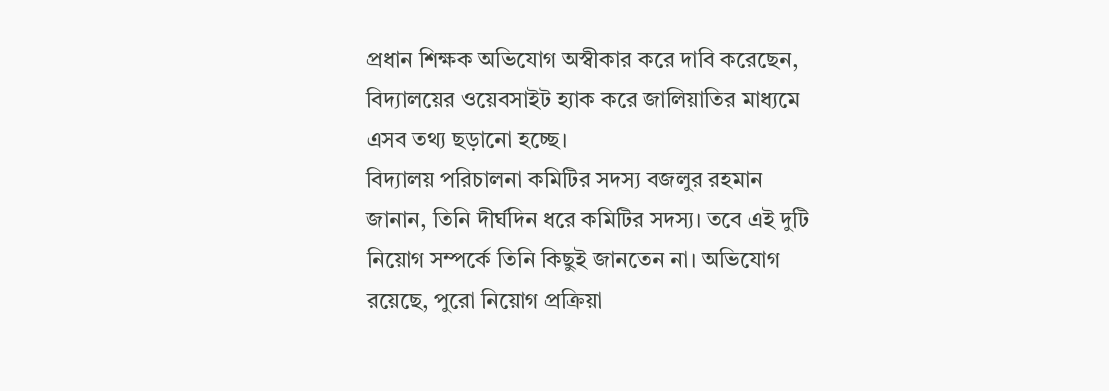প্রধান শিক্ষক অভিযোগ অস্বীকার করে দাবি করেছেন, বিদ্যালয়ের ওয়েবসাইট হ্যাক করে জালিয়াতির মাধ্যমে এসব তথ্য ছড়ানো হচ্ছে।
বিদ্যালয় পরিচালনা কমিটির সদস্য বজলুর রহমান জানান, তিনি দীর্ঘদিন ধরে কমিটির সদস্য। তবে এই দুটি নিয়োগ সম্পর্কে তিনি কিছুই জানতেন না। অভিযোগ রয়েছে, পুরো নিয়োগ প্রক্রিয়া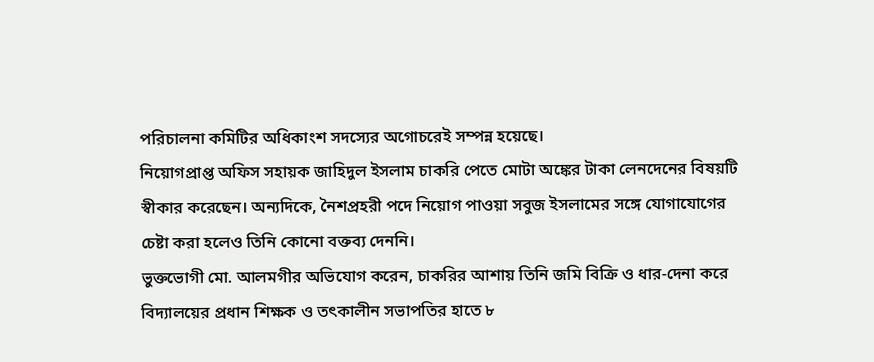পরিচালনা কমিটির অধিকাংশ সদস্যের অগোচরেই সম্পন্ন হয়েছে।
নিয়োগপ্রাপ্ত অফিস সহায়ক জাহিদুল ইসলাম চাকরি পেতে মোটা অঙ্কের টাকা লেনদেনের বিষয়টি স্বীকার করেছেন। অন্যদিকে, নৈশপ্রহরী পদে নিয়োগ পাওয়া সবুজ ইসলামের সঙ্গে যোগাযোগের চেষ্টা করা হলেও তিনি কোনো বক্তব্য দেননি।
ভুক্তভোগী মো. আলমগীর অভিযোগ করেন, চাকরির আশায় তিনি জমি বিক্রি ও ধার-দেনা করে বিদ্যালয়ের প্রধান শিক্ষক ও তৎকালীন সভাপতির হাতে ৮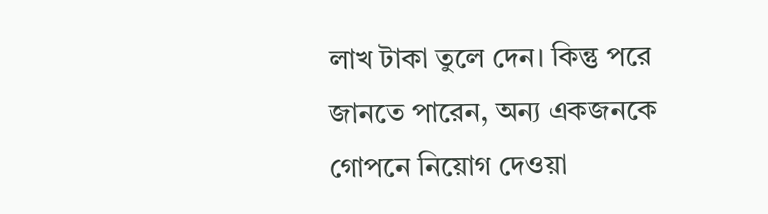লাখ টাকা তুলে দেন। কিন্তু পরে জানতে পারেন, অন্য একজনকে গোপনে নিয়োগ দেওয়া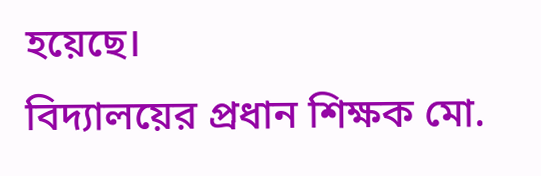হয়েছে।
বিদ্যালয়ের প্রধান শিক্ষক মো.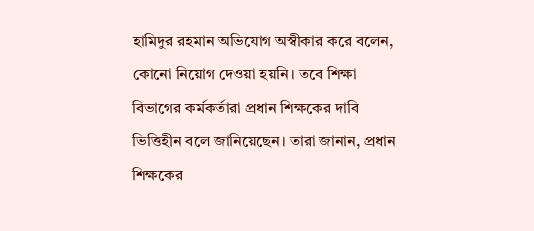হামিদুর রহমান অভিযোগ অস্বীকার করে বলেন, কোনো নিয়োগ দেওয়া হয়নি। তবে শিক্ষা বিভাগের কর্মকর্তারা প্রধান শিক্ষকের দাবি ভিত্তিহীন বলে জানিয়েছেন। তারা জানান, প্রধান শিক্ষকের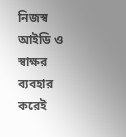নিজস্ব আইডি ও স্বাক্ষর ব্যবহার করেই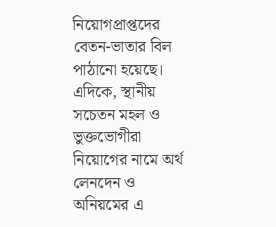নিয়োগপ্রাপ্তদের বেতন-ভাতার বিল পাঠানো হয়েছে।
এদিকে, স্থানীয় সচেতন মহল ও ভুক্তভোগীরা নিয়োগের নামে অর্থ লেনদেন ও অনিয়মের এ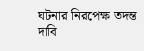ঘটনার নিরপেক্ষ তদন্ত দাবি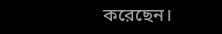করেছেন।